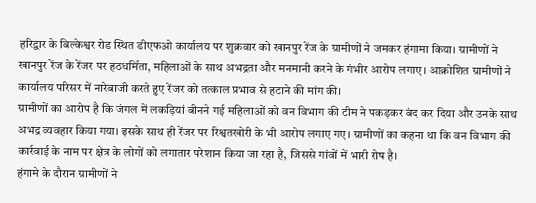हरिद्वार के बिल्केश्वर रोड स्थित डीएफओ कार्यालय पर शुक्रवार को खानपुर रेंज के ग्रामीणों ने जमकर हंगामा किया। ग्रामीणों ने खानपुर रेंज के रेंजर पर हठधर्मिता, महिलाओं के साथ अभद्रता और मनमानी करने के गंभीर आरोप लगाए। आक्रोशित ग्रामीणों ने कार्यालय परिसर में नारेबाजी करते हुए रेंजर को तत्काल प्रभाव से हटाने की मांग की।
ग्रामीणों का आरोप है कि जंगल में लकड़ियां बीनने गई महिलाओं को वन विभाग की टीम ने पकड़कर बंद कर दिया और उनके साथ अभद्र व्यवहार किया गया। इसके साथ ही रेंजर पर रिश्वतखोरी के भी आरोप लगाए गए। ग्रामीणों का कहना था कि वन विभाग की कार्रवाई के नाम पर क्षेत्र के लोगों को लगातार परेशान किया जा रहा है, जिससे गांवों में भारी रोष है।
हंगामे के दौरान ग्रामीणों ने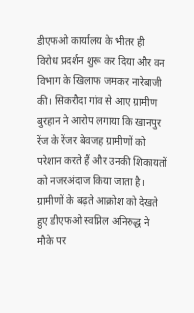डीएफओ कार्यालय के भीतर ही विरोध प्रदर्शन शुरू कर दिया और वन विभाग के खिलाफ जमकर नारेबाजी की। सिकरौदा गांव से आए ग्रामीण बुरहान ने आरोप लगाया कि खानपुर रेंज के रेंजर बेवजह ग्रामीणों को परेशान करते हैं और उनकी शिकायतों को नजरअंदाज किया जाता है।
ग्रामीणों के बढ़ते आक्रोश को देखते हुए डीएफओ स्वप्निल अनिरुद्ध ने मौके पर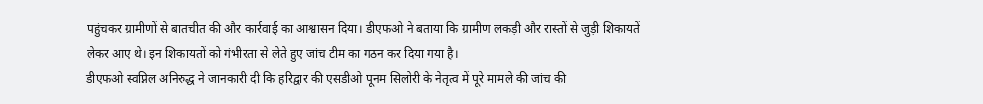पहुंचकर ग्रामीणों से बातचीत की और कार्रवाई का आश्वासन दिया। डीएफओ ने बताया कि ग्रामीण लकड़ी और रास्तों से जुड़ी शिकायतें लेकर आए थे। इन शिकायतों को गंभीरता से लेते हुए जांच टीम का गठन कर दिया गया है।
डीएफओ स्वप्निल अनिरुद्ध ने जानकारी दी कि हरिद्वार की एसडीओ पूनम सिलोरी के नेतृत्व में पूरे मामले की जांच की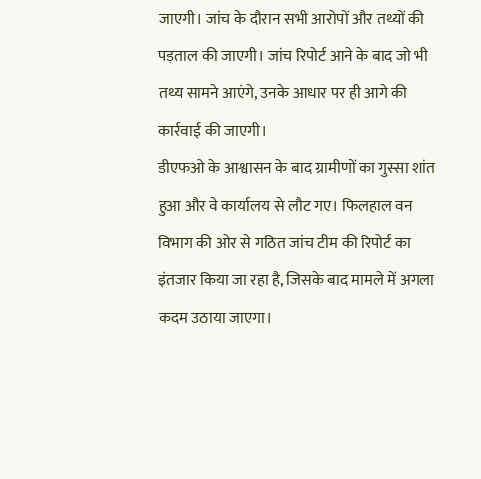जाएगी। जांच के दौरान सभी आरोपों और तथ्यों की पड़ताल की जाएगी। जांच रिपोर्ट आने के बाद जो भी तथ्य सामने आएंगे, उनके आधार पर ही आगे की कार्रवाई की जाएगी।
डीएफओ के आश्वासन के बाद ग्रामीणों का गुस्सा शांत हुआ और वे कार्यालय से लौट गए। फिलहाल वन विभाग की ओर से गठित जांच टीम की रिपोर्ट का इंतजार किया जा रहा है, जिसके बाद मामले में अगला कदम उठाया जाएगा।